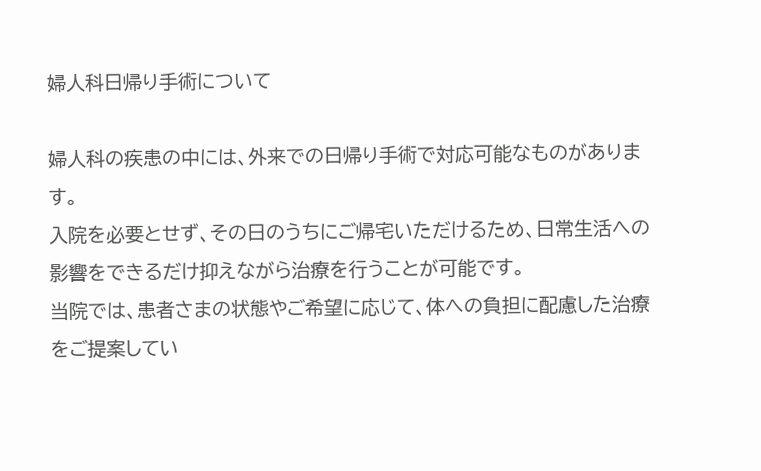婦人科日帰り手術について

婦人科の疾患の中には、外来での日帰り手術で対応可能なものがあります。
入院を必要とせず、その日のうちにご帰宅いただけるため、日常生活への影響をできるだけ抑えながら治療を行うことが可能です。
当院では、患者さまの状態やご希望に応じて、体への負担に配慮した治療をご提案してい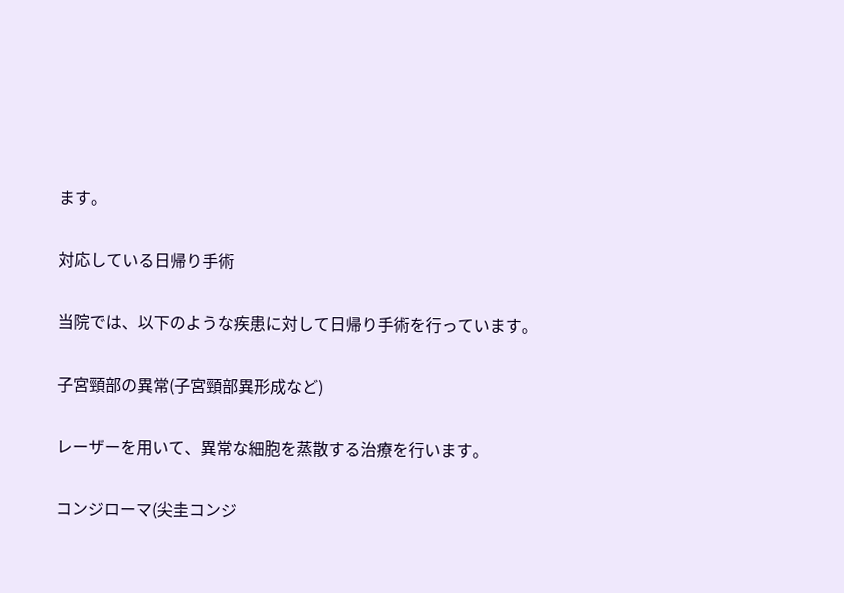ます。

対応している日帰り手術

当院では、以下のような疾患に対して日帰り手術を行っています。

子宮頸部の異常(子宮頸部異形成など)

レーザーを用いて、異常な細胞を蒸散する治療を行います。

コンジローマ(尖圭コンジ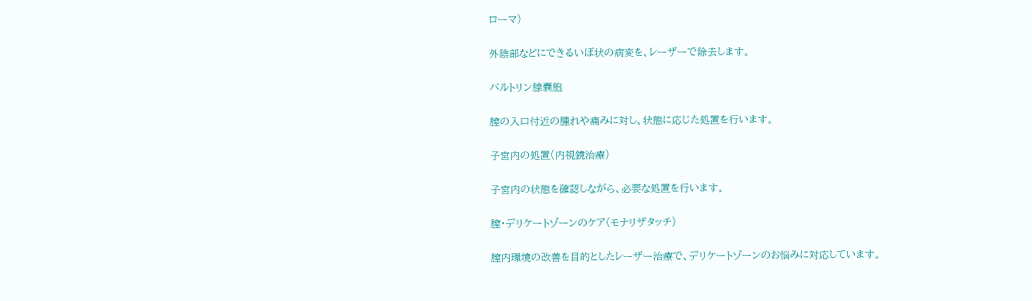ローマ)

外陰部などにできるいぼ状の病変を、レーザーで除去します。

バルトリン腺嚢胞

膣の入口付近の腫れや痛みに対し、状態に応じた処置を行います。

子宮内の処置(内視鏡治療)

子宮内の状態を確認しながら、必要な処置を行います。

膣・デリケートゾーンのケア(モナリザタッチ)

膣内環境の改善を目的としたレーザー治療で、デリケートゾーンのお悩みに対応しています。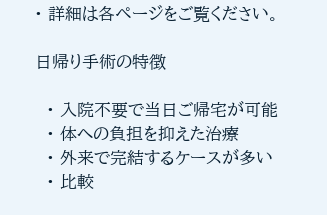• 詳細は各ページをご覧ください。

日帰り手術の特徴

  • 入院不要で当日ご帰宅が可能
  • 体への負担を抑えた治療
  • 外来で完結するケースが多い
  • 比較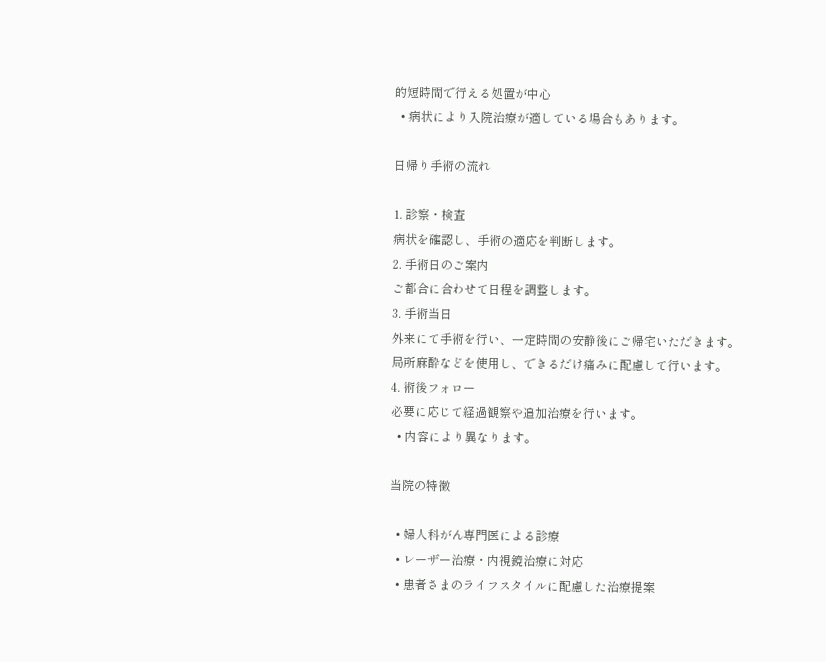的短時間で行える処置が中心
  • 病状により入院治療が適している場合もあります。

日帰り手術の流れ

1. 診察・検査
病状を確認し、手術の適応を判断します。
2. 手術日のご案内
ご都合に合わせて日程を調整します。
3. 手術当日
外来にて手術を行い、一定時間の安静後にご帰宅いただきます。
局所麻酔などを使用し、できるだけ痛みに配慮して行います。
4. 術後フォロー
必要に応じて経過観察や追加治療を行います。
  • 内容により異なります。

当院の特徴

  • 婦人科がん専門医による診療
  • レーザー治療・内視鏡治療に対応
  • 患者さまのライフスタイルに配慮した治療提案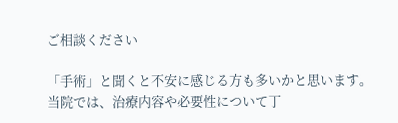ご相談ください

「手術」と聞くと不安に感じる方も多いかと思います。
当院では、治療内容や必要性について丁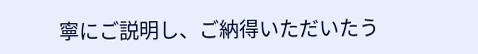寧にご説明し、ご納得いただいたう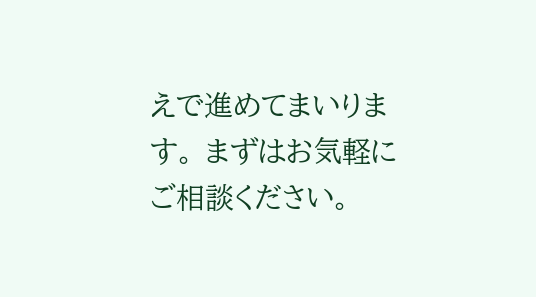えで進めてまいります。 まずはお気軽にご相談ください。